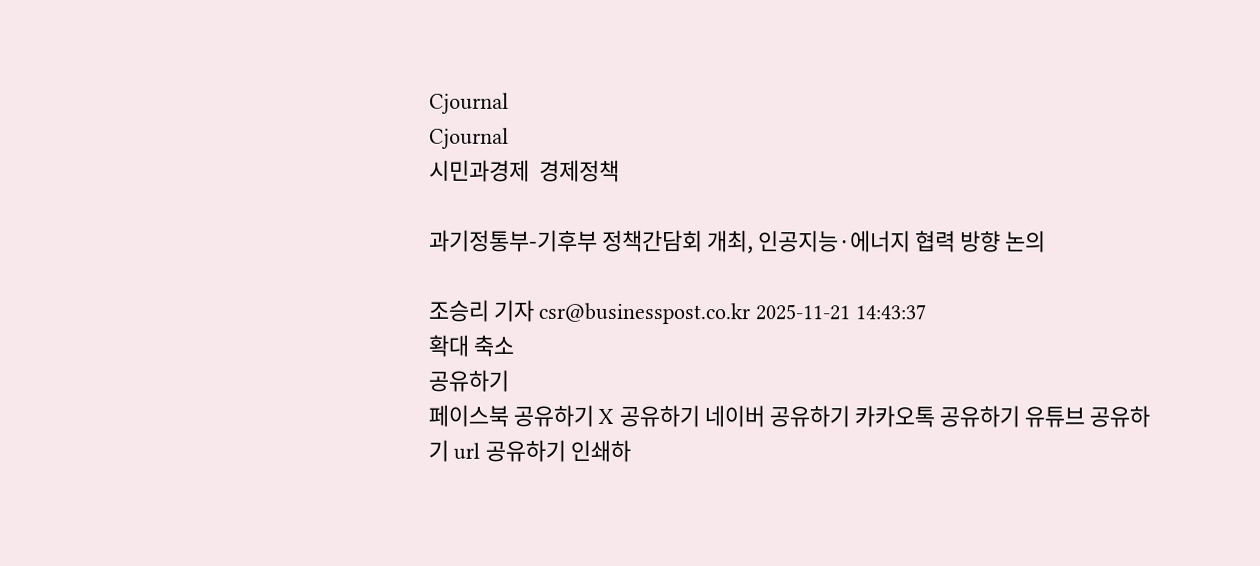Cjournal
Cjournal
시민과경제  경제정책

과기정통부-기후부 정책간담회 개최, 인공지능·에너지 협력 방향 논의

조승리 기자 csr@businesspost.co.kr 2025-11-21 14:43:37
확대 축소
공유하기
페이스북 공유하기 X 공유하기 네이버 공유하기 카카오톡 공유하기 유튜브 공유하기 url 공유하기 인쇄하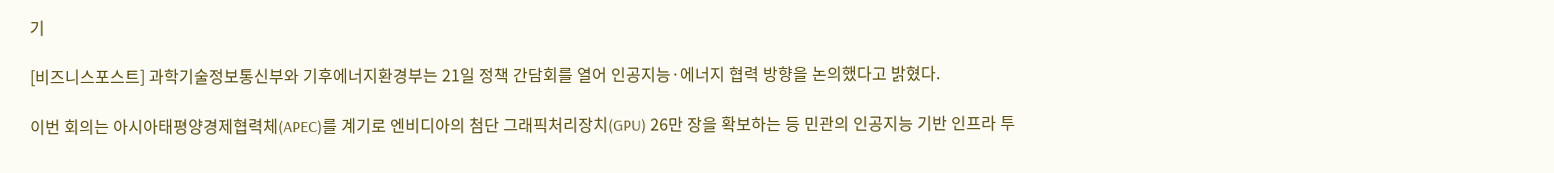기

[비즈니스포스트] 과학기술정보통신부와 기후에너지환경부는 21일 정책 간담회를 열어 인공지능·에너지 협력 방향을 논의했다고 밝혔다.

이번 회의는 아시아태평양경제협력체(APEC)를 계기로 엔비디아의 첨단 그래픽처리장치(GPU) 26만 장을 확보하는 등 민관의 인공지능 기반 인프라 투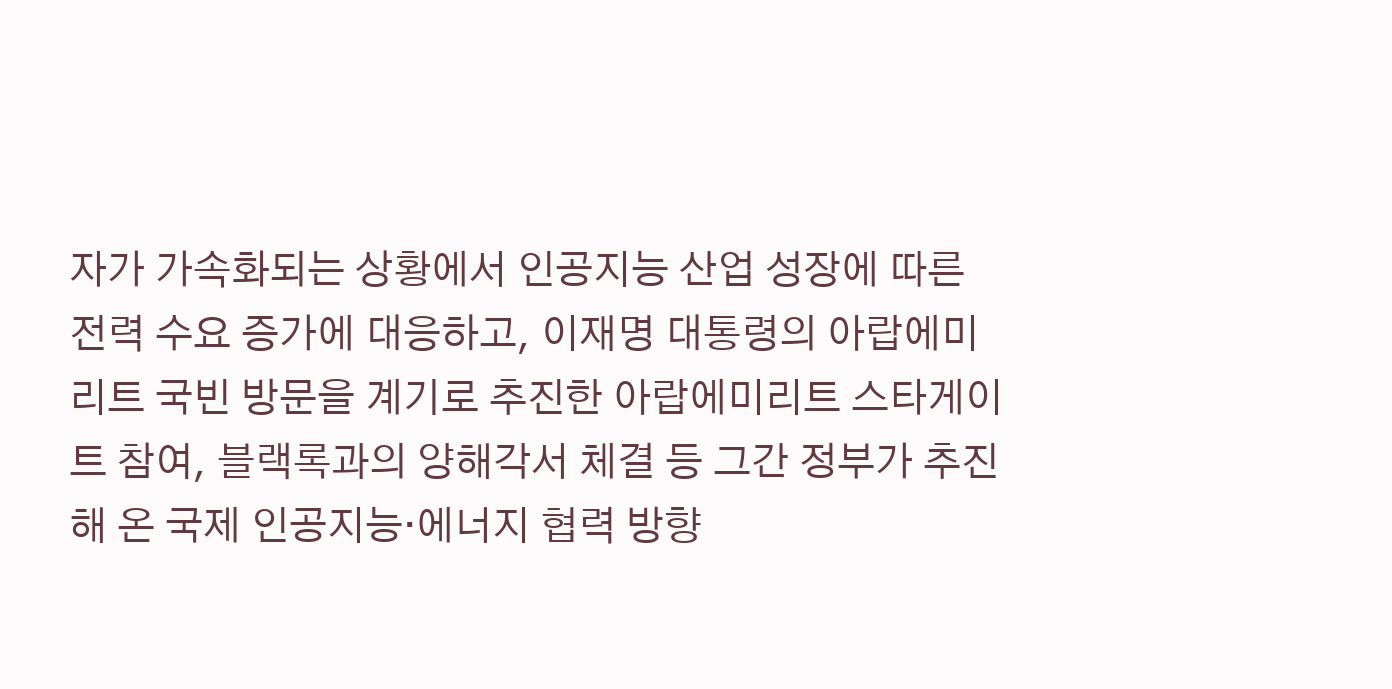자가 가속화되는 상황에서 인공지능 산업 성장에 따른 전력 수요 증가에 대응하고, 이재명 대통령의 아랍에미리트 국빈 방문을 계기로 추진한 아랍에미리트 스타게이트 참여, 블랙록과의 양해각서 체결 등 그간 정부가 추진해 온 국제 인공지능·에너지 협력 방향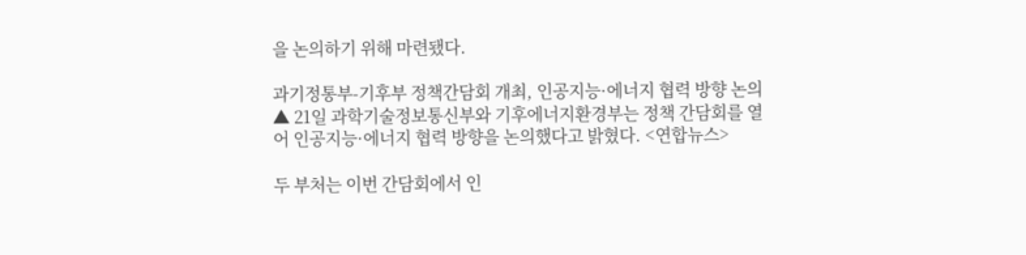을 논의하기 위해 마련됐다.

과기정통부-기후부 정책간담회 개최, 인공지능·에너지 협력 방향 논의
▲ 21일 과학기술정보통신부와 기후에너지환경부는 정책 간담회를 열어 인공지능·에너지 협력 방향을 논의했다고 밝혔다. <연합뉴스>

두 부처는 이번 간담회에서 인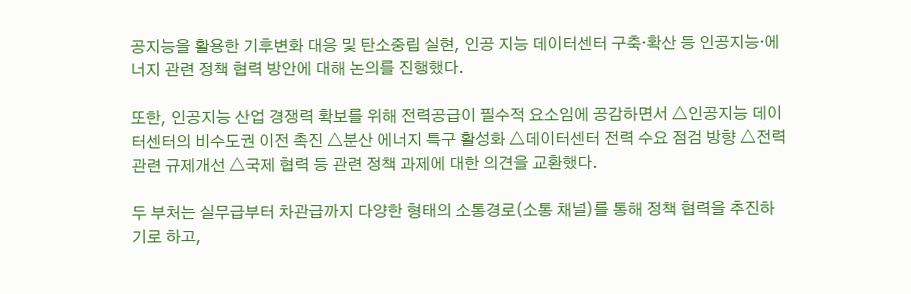공지능을 활용한 기후변화 대응 및 탄소중립 실현, 인공 지능 데이터센터 구축·확산 등 인공지능·에너지 관련 정책 협력 방안에 대해 논의를 진행했다.

또한, 인공지능 산업 경쟁력 확보를 위해 전력공급이 필수적 요소임에 공감하면서 △인공지능 데이터센터의 비수도권 이전 촉진 △분산 에너지 특구 활성화 △데이터센터 전력 수요 점검 방향 △전력 관련 규제개선 △국제 협력 등 관련 정책 과제에 대한 의견을 교환했다.

두 부처는 실무급부터 차관급까지 다양한 형태의 소통경로(소통 채널)를 통해 정책 협력을 추진하기로 하고,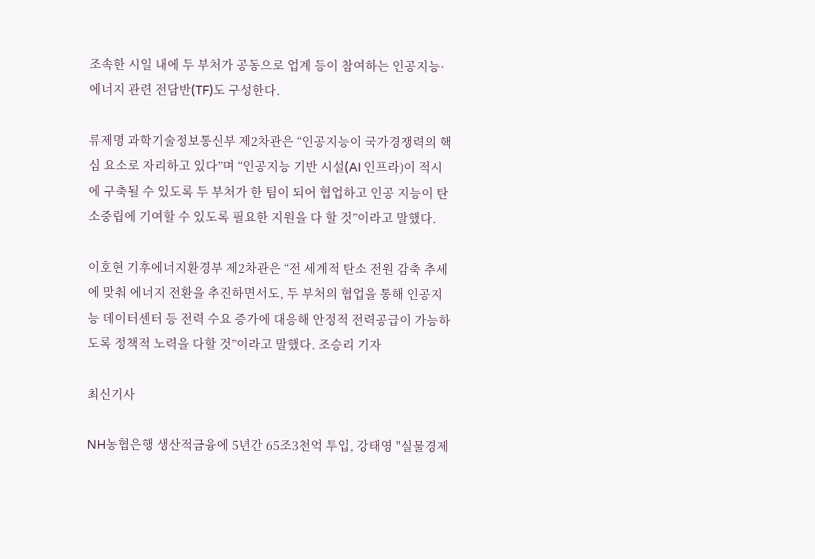조속한 시일 내에 두 부처가 공동으로 업계 등이 참여하는 인공지능·에너지 관련 전담반(TF)도 구성한다.

류제명 과학기술정보통신부 제2차관은 “인공지능이 국가경쟁력의 핵심 요소로 자리하고 있다”며 “인공지능 기반 시설(AI 인프라)이 적시에 구축될 수 있도록 두 부처가 한 팀이 되어 협업하고 인공 지능이 탄소중립에 기여할 수 있도록 필요한 지원을 다 할 것”이라고 말했다.

이호현 기후에너지환경부 제2차관은 “전 세계적 탄소 전원 감축 추세에 맞춰 에너지 전환을 추진하면서도, 두 부처의 협업을 통해 인공지능 데이터센터 등 전력 수요 증가에 대응해 안정적 전력공급이 가능하도록 정책적 노력을 다할 것”이라고 말했다. 조승리 기자

최신기사

NH농협은행 생산적금융에 5년간 65조3천억 투입, 강태영 "실물경제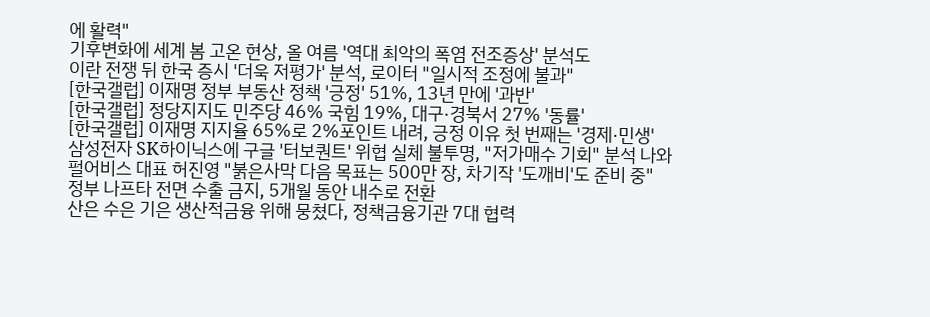에 활력"
기후변화에 세계 봄 고온 현상, 올 여름 '역대 최악의 폭염 전조증상' 분석도
이란 전쟁 뒤 한국 증시 '더욱 저평가' 분석, 로이터 "일시적 조정에 불과"
[한국갤럽] 이재명 정부 부동산 정책 '긍정' 51%, 13년 만에 '과반'
[한국갤럽] 정당지지도 민주당 46% 국힘 19%, 대구·경북서 27% '동률'
[한국갤럽] 이재명 지지율 65%로 2%포인트 내려, 긍정 이유 첫 번째는 '경제·민생'
삼성전자 SK하이닉스에 구글 '터보퀀트' 위협 실체 불투명, "저가매수 기회" 분석 나와
펄어비스 대표 허진영 "붉은사막 다음 목표는 500만 장, 차기작 '도깨비'도 준비 중"
정부 나프타 전면 수출 금지, 5개월 동안 내수로 전환
산은 수은 기은 생산적금융 위해 뭉쳤다, 정책금융기관 7대 협력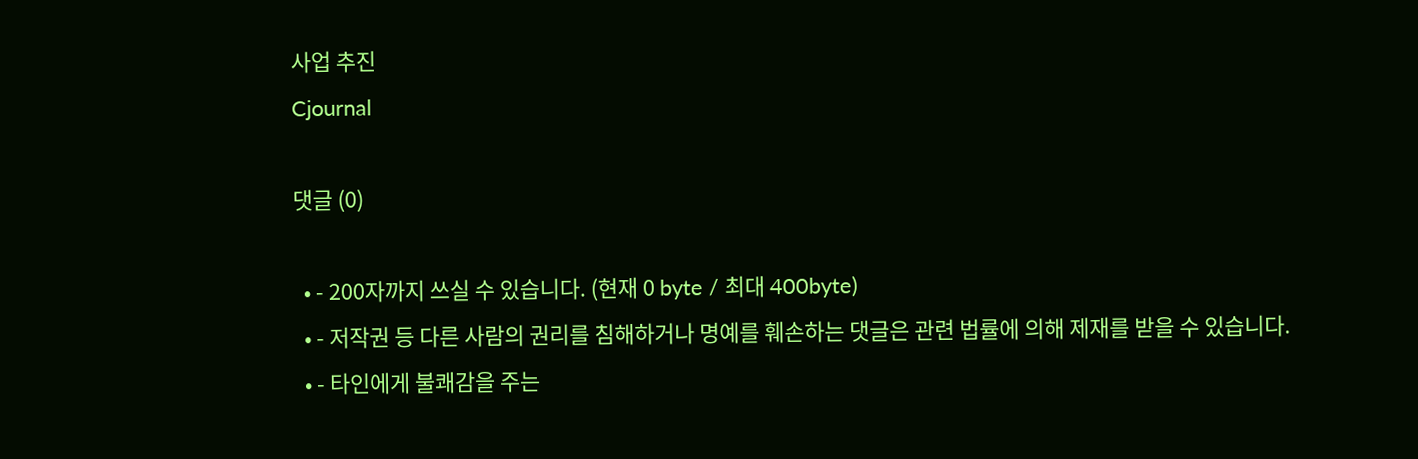사업 추진
Cjournal

댓글 (0)

  • - 200자까지 쓰실 수 있습니다. (현재 0 byte / 최대 400byte)
  • - 저작권 등 다른 사람의 권리를 침해하거나 명예를 훼손하는 댓글은 관련 법률에 의해 제재를 받을 수 있습니다.
  • - 타인에게 불쾌감을 주는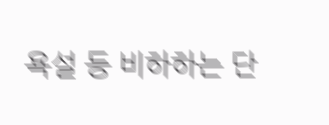욕설 등 비하하는 단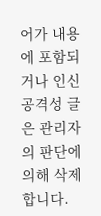어가 내용에 포함되거나 인신공격성 글은 관리자의 판단에 의해 삭제 합니다.